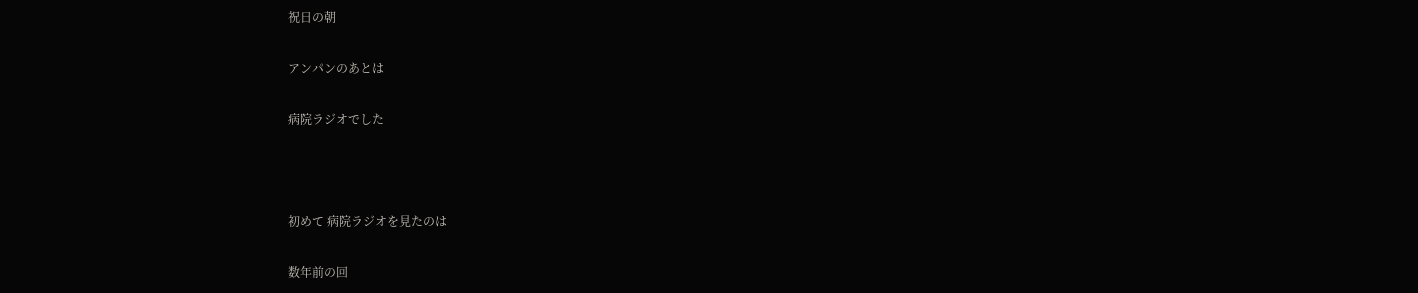祝日の朝

アンパンのあとは

病院ラジオでした



初めて 病院ラジオを見たのは

数年前の回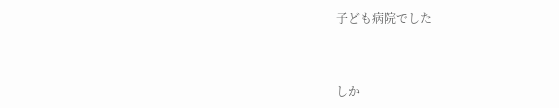子ども病院でした



しか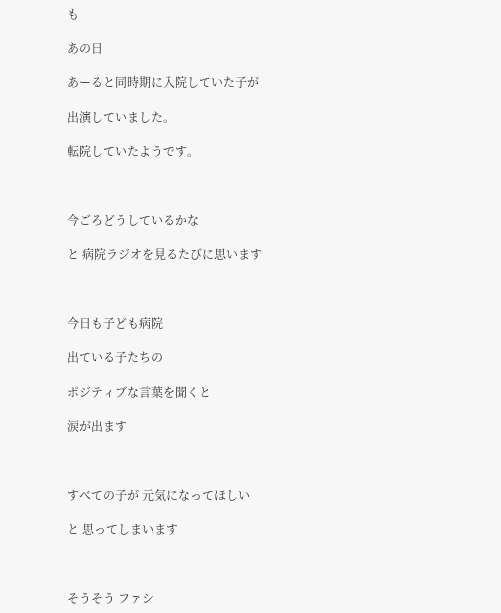も

あの日

あーると同時期に入院していた子が

出演していました。

転院していたようです。



今ごろどうしているかな

と 病院ラジオを見るたびに思います



今日も子ども病院

出ている子たちの

ポジティブな言葉を聞くと

涙が出ます



すべての子が 元気になってほしい

と 思ってしまいます



そうそう ファシ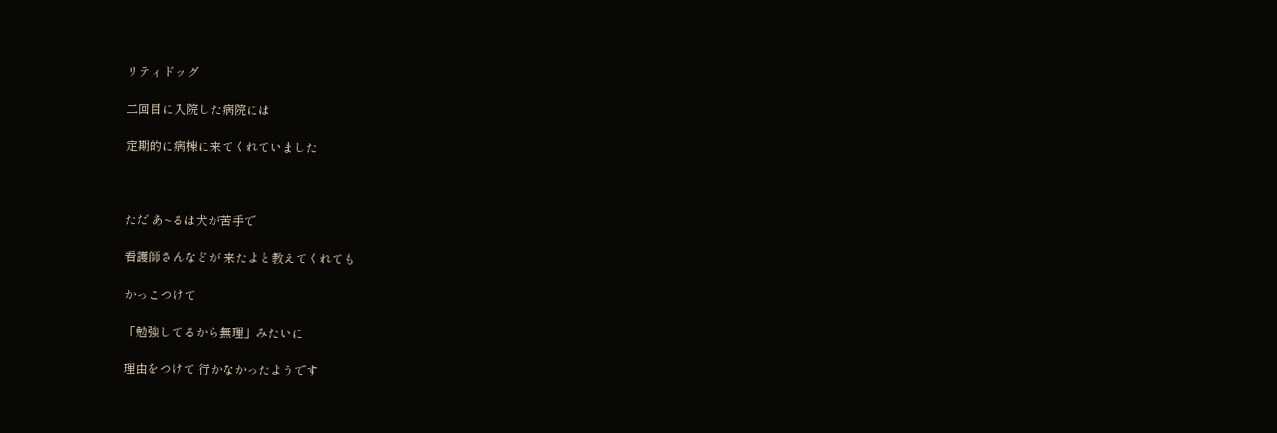リティドッグ

二回目に入院した病院には

定期的に病棟に来てくれていました



ただ あ~るは犬が苦手で

看護師さんなどが 来たよと教えてくれても

かっこつけて

「勉強してるから無理」みたいに

理由をつけて 行かなかったようです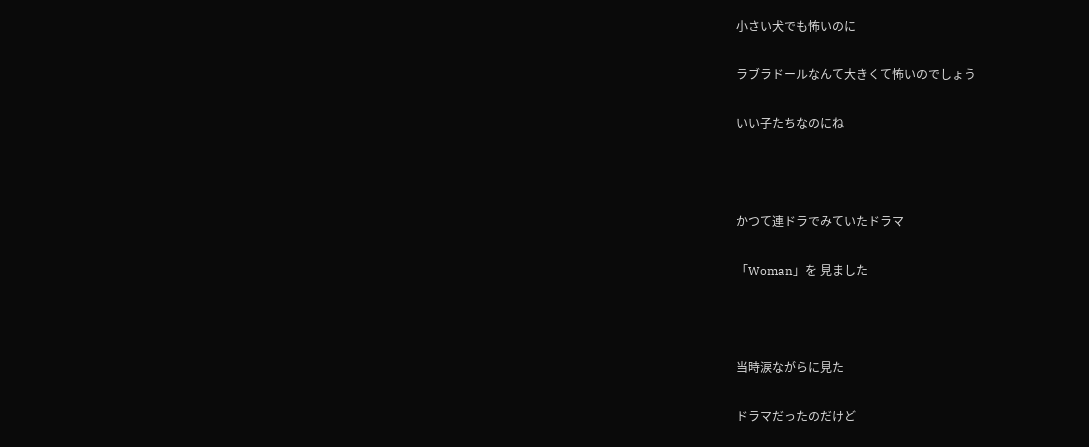小さい犬でも怖いのに

ラブラドールなんて大きくて怖いのでしょう

いい子たちなのにね



かつて連ドラでみていたドラマ

「Woman」を 見ました



当時涙ながらに見た

ドラマだったのだけど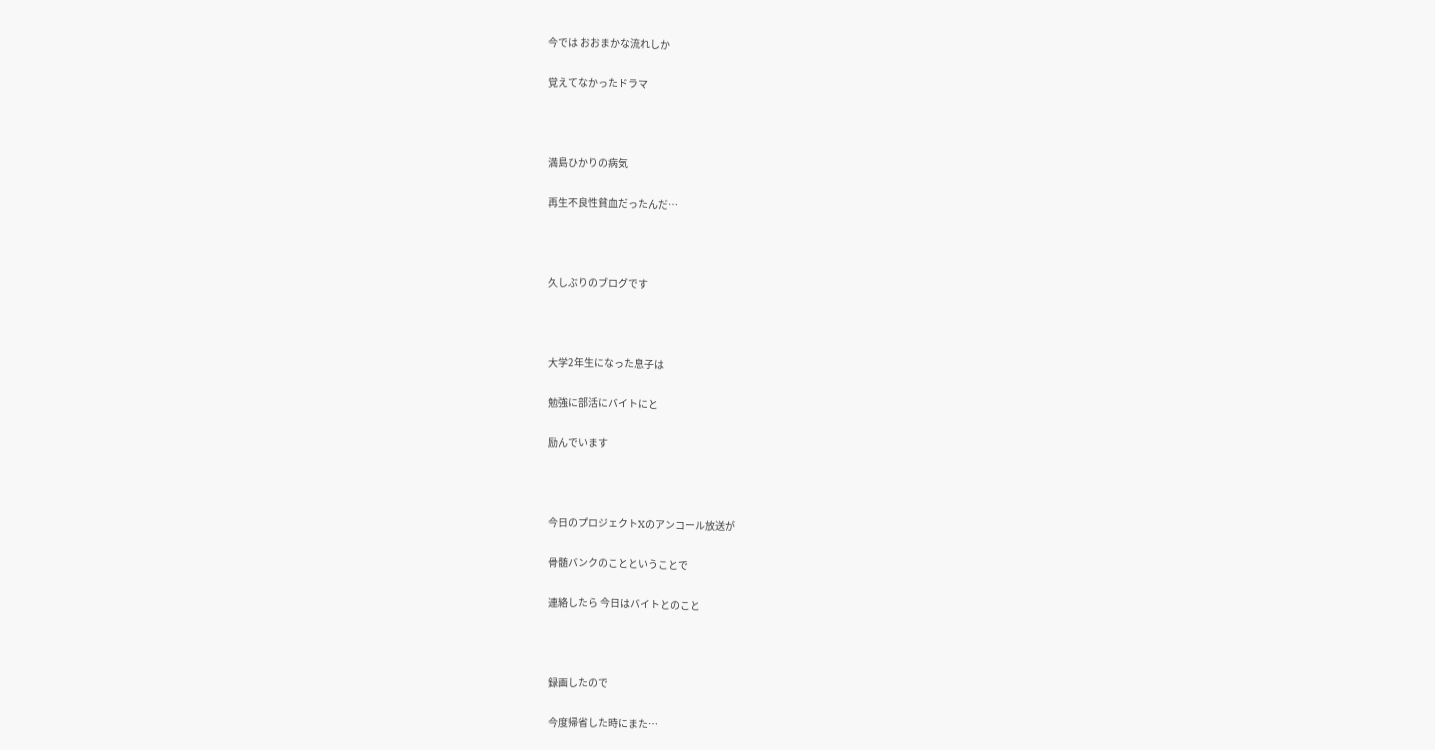今では おおまかな流れしか

覚えてなかったドラマ



満島ひかりの病気

再生不良性貧血だったんだ…



久しぶりのブログです



大学2年生になった息子は

勉強に部活にバイトにと

励んでいます



今日のプロジェクトXのアンコール放送が

骨髄バンクのことということで

連絡したら 今日はバイトとのこと



録画したので

今度帰省した時にまた…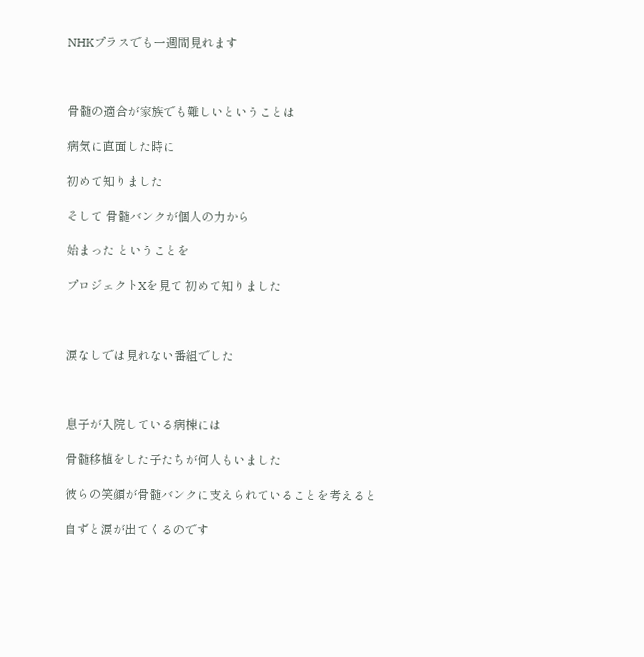NHKプラスでも一週間見れます



骨髄の適合が家族でも難しいということは

病気に直面した時に

初めて知りました

そして 骨髄バンクが個人の力から

始まった ということを

プロジェクトXを見て 初めて知りました



涙なしでは見れない番組でした



息子が入院している病棟には

骨髄移植をした子たちが何人もいました

彼らの笑顔が骨髄バンクに支えられていることを考えると

自ずと涙が出てくるのです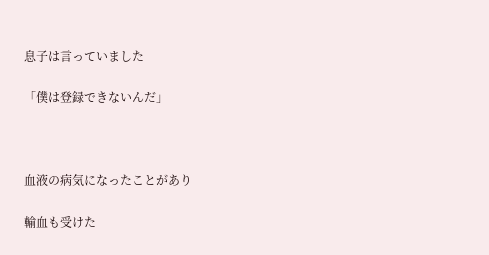息子は言っていました

「僕は登録できないんだ」



血液の病気になったことがあり

輸血も受けた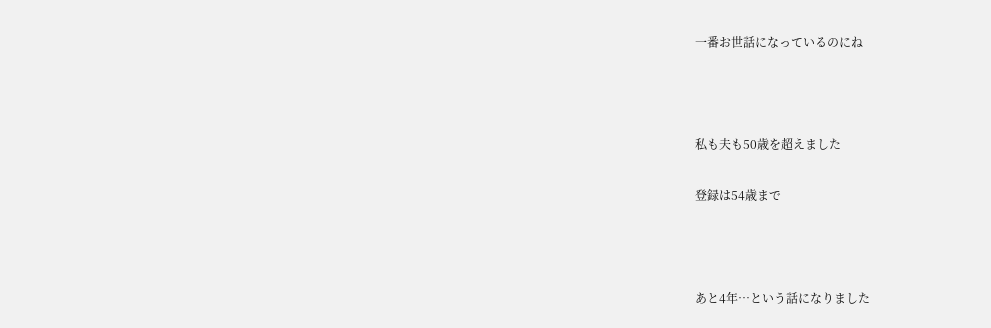一番お世話になっているのにね



私も夫も50歳を超えました

登録は54歳まで



あと4年…という話になりました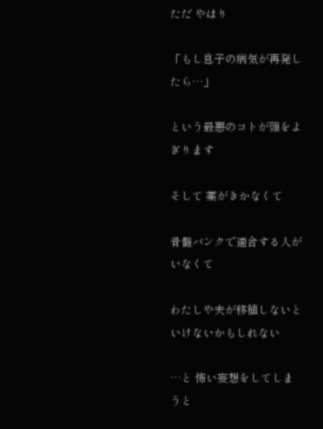ただ やはり

「もし息子の病気が再発したら…」

という最悪のコトが頭をよぎります

そして 薬がきかなくて

骨髄バンクで適合する人がいなくて

わたしや夫が移植しないといけないかもしれない

…と 怖い妄想をしてしまうと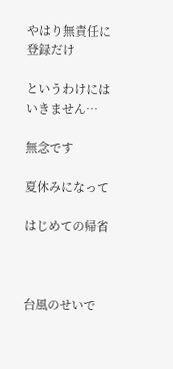やはり無責任に登録だけ

というわけにはいきません…

無念です

夏休みになって

はじめての帰省



台風のせいで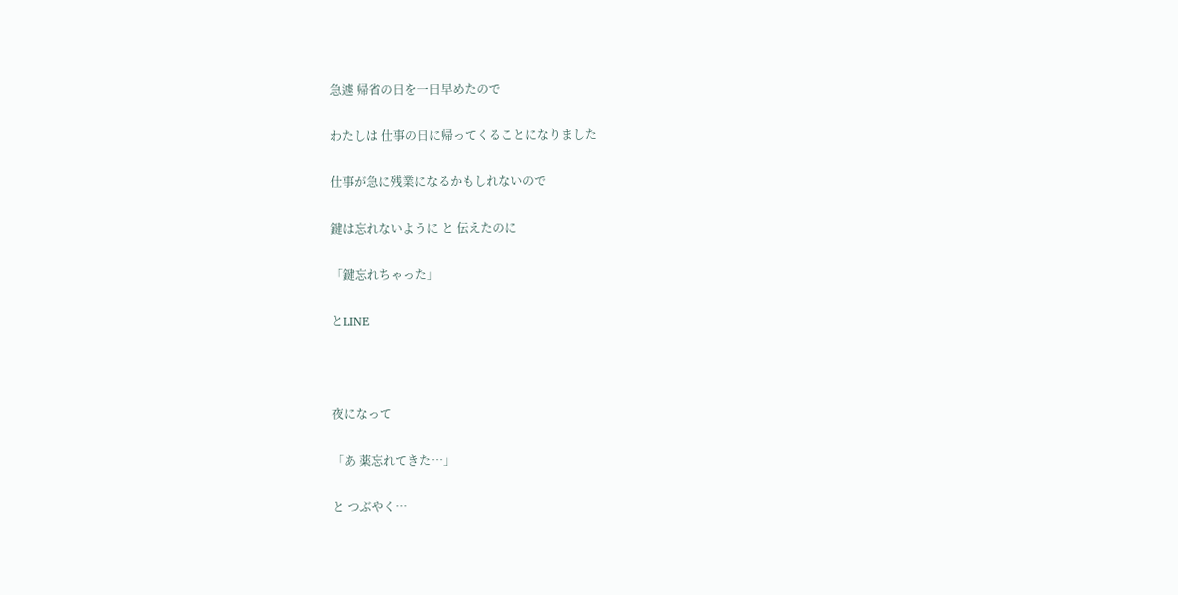急遽 帰省の日を一日早めたので

わたしは 仕事の日に帰ってくることになりました

仕事が急に残業になるかもしれないので

鍵は忘れないように と 伝えたのに

「鍵忘れちゃった」

とLINE



夜になって

「あ 薬忘れてきた…」

と つぶやく…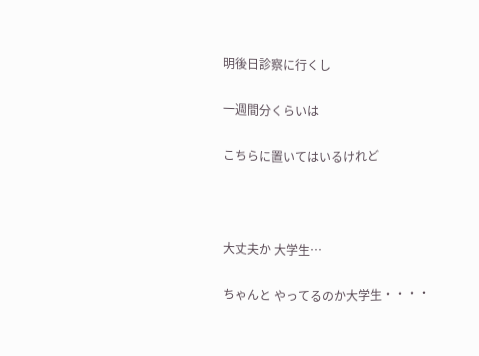明後日診察に行くし

一週間分くらいは

こちらに置いてはいるけれど



大丈夫か 大学生…

ちゃんと やってるのか大学生・・・・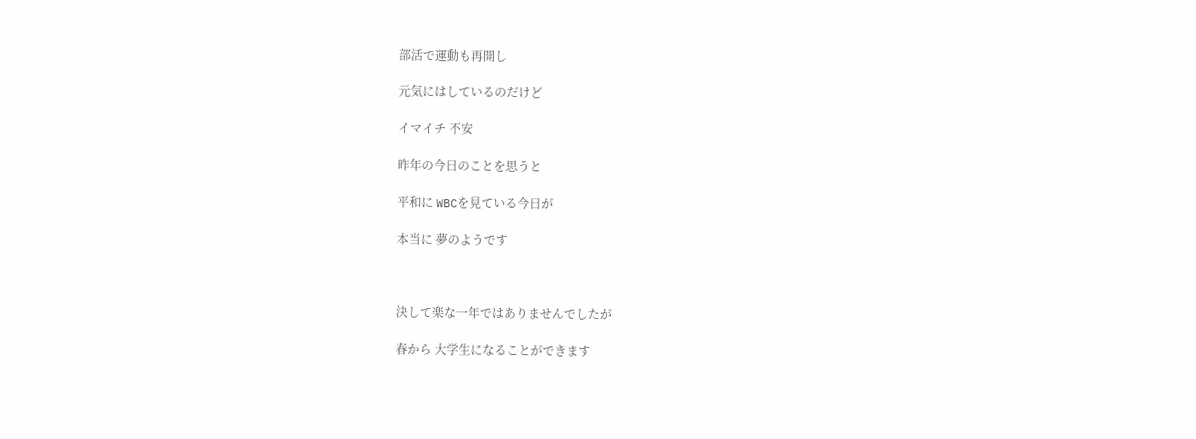部活で運動も再開し

元気にはしているのだけど

イマイチ 不安

昨年の今日のことを思うと

平和に WBCを見ている今日が

本当に 夢のようです



決して楽な一年ではありませんでしたが

春から 大学生になることができます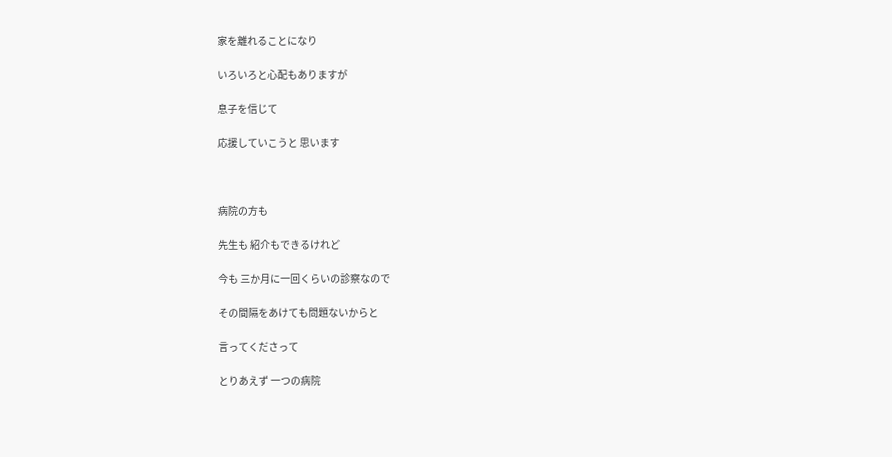家を離れることになり

いろいろと心配もありますが

息子を信じて

応援していこうと 思います



病院の方も

先生も 紹介もできるけれど

今も 三か月に一回くらいの診察なので

その間隔をあけても問題ないからと

言ってくださって

とりあえず 一つの病院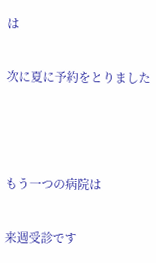は

次に夏に予約をとりました



もう一つの病院は

来週受診です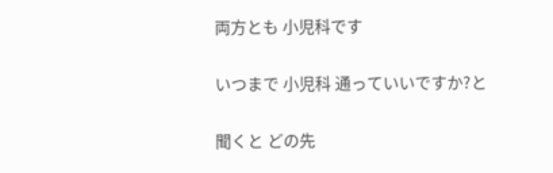両方とも 小児科です

いつまで 小児科 通っていいですか?と

聞くと どの先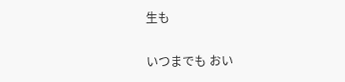生も

いつまでも おい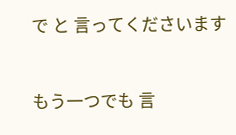で と 言ってくださいます



もう一つでも 言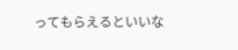ってもらえるといいな